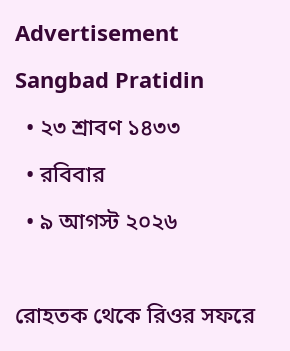Advertisement
Sangbad Pratidin
  • ২৩ শ্রাবণ ১৪৩৩
  • রবিবার
  • ৯ আগস্ট ২০২৬

রোহতক থেকে রিওর সফরে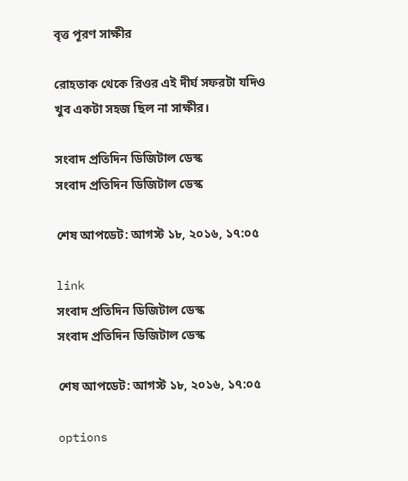বৃত্ত পূরণ সাক্ষীর

রোহতাক থেকে রিওর এই দীর্ঘ সফরটা যদিও খুব একটা সহজ ছিল না সাক্ষীর।

সংবাদ প্রতিদিন ডিজিটাল ডেস্ক
সংবাদ প্রতিদিন ডিজিটাল ডেস্ক

শেষ আপডেট: আগস্ট ১৮, ২০১৬, ১৭:০৫

link
সংবাদ প্রতিদিন ডিজিটাল ডেস্ক
সংবাদ প্রতিদিন ডিজিটাল ডেস্ক

শেষ আপডেট: আগস্ট ১৮, ২০১৬, ১৭:০৫

options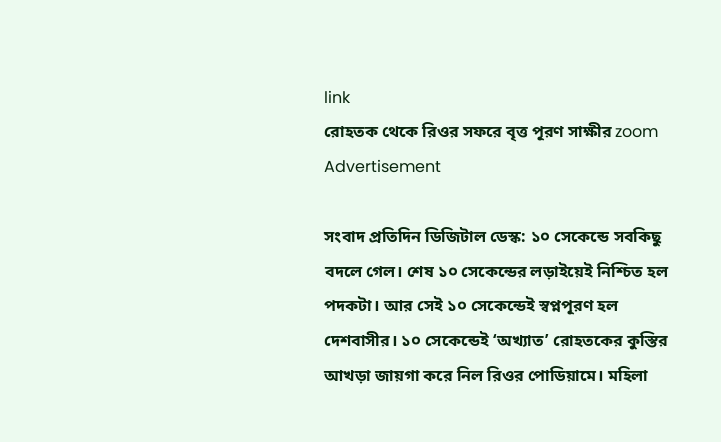link
রোহতক থেকে রিওর সফরে বৃত্ত পূরণ সাক্ষীর zoom
Advertisement

সংবাদ প্রতিদিন ডিজিটাল ডেস্ক: ১০ সেকেন্ডে সবকিছু বদলে গেল। শেষ ১০ সেকেন্ডের লড়াইয়েই নিশ্চিত হল পদকটা। আর সেই ১০ সেকেন্ডেই স্বপ্নপূরণ হল দেশবাসীর। ১০ সেকেন্ডেই ‘অখ্যাত’ রোহতকের কুস্তির আখড়া জায়গা করে নিল রিওর পোডিয়ামে। মহিলা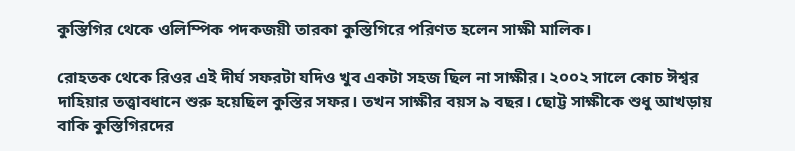কুস্তিগির থেকে ওলিম্পিক পদকজয়ী তারকা কুস্তিগিরে পরিণত হলেন সাক্ষী মালিক।

রোহতক থেকে রিওর এই দীর্ঘ সফরটা যদিও খুব একটা সহজ ছিল না সাক্ষীর। ২০০২ সালে কোচ ঈশ্বর দাহিয়ার তত্ত্বাবধানে শুরু হয়েছিল কুস্তির সফর। তখন সাক্ষীর বয়স ৯ বছর। ছোট্ট সাক্ষীকে শুধু আখড়ায় বাকি কুস্তিগিরদের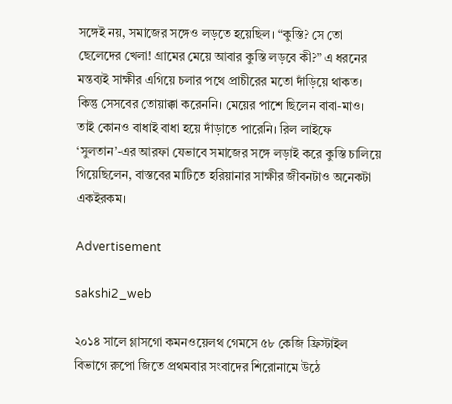সঙ্গেই নয়, সমাজের সঙ্গেও লড়তে হয়েছিল। “কুস্তি? সে তো ছেলেদের খেলা! গ্রামের মেয়ে আবার কুস্তি লড়বে কী?” এ ধরনের মন্তব্যই সাক্ষীর এগিয়ে চলার পথে প্রাচীরের মতো দাঁড়িয়ে থাকত। কিন্তু সেসবের তোয়াক্কা করেননি। মেয়ের পাশে ছিলেন বাবা-মাও। তাই কোনও বাধাই বাধা হয়ে দাঁড়াতে পারেনি। রিল লাইফে ‘সুলতান’-এর আরফা যেভাবে সমাজের সঙ্গে লড়াই করে কুস্তি চালিয়ে গিয়েছিলেন, বাস্তবের মাটিতে হরিয়ানার সাক্ষীর জীবনটাও অনেকটা একইরকম।

Advertisement

sakshi2_web

২০১৪ সালে গ্লাসগো কমনওয়েলথ গেমসে ৫৮ কেজি ফ্রিস্টাইল বিভাগে রুপো জিতে প্রথমবার সংবাদের শিরোনামে উঠে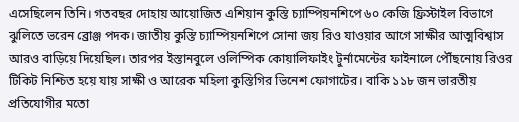এসেছিলেন তিনি। গতবছর দোহায় আয়োজিত এশিয়ান কুস্তি চ্যাম্পিয়নশিপে ৬০ কেজি ফ্রিস্টাইল বিভাগে ঝুলিতে ভরেন ব্রোঞ্জ পদক। জাতীয় কুস্তি চ্যাম্পিয়নশিপে সোনা জয় রিও যাওয়ার আগে সাক্ষীর আত্মবিশ্বাস আরও বাড়িয়ে দিয়েছিল। তারপর ইস্তানবুলে ওলিম্পিক কোয়ালিফাইং টুর্নামেন্টের ফাইনালে পৌঁছনোয় রিওর টিকিট নিশ্চিত হয়ে যায় সাক্ষী ও আরেক মহিলা কুস্তিগির ভিনেশ ফোগাটের। বাকি ১১৮ জন ভারতীয় প্রতিযোগীর মতো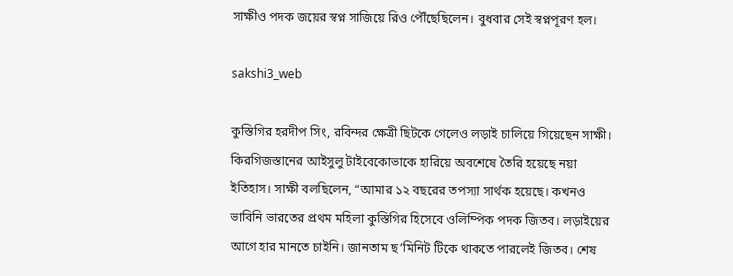সাক্ষীও পদক জয়ের স্বপ্ন সাজিয়ে রিও পৌঁছেছিলেন। বুধবার সেই স্বপ্নপূরণ হল।

sakshi3_web

কুস্তিগির হরদীপ সিং, রবিন্দর ক্ষেত্রী ছিটকে গেলেও লড়াই চালিয়ে গিয়েছেন সাক্ষী। কিরগিজস্তানের আইসুলু টাইবেকোভাকে হারিয়ে অবশেষে তৈরি হয়েছে নয়া ইতিহাস। সাক্ষী বলছিলেন, “আমার ১২ বছরের তপস্যা সার্থক হয়েছে। কখনও ভাবিনি ভারতের প্রথম মহিলা কুস্তিগির হিসেবে ওলিম্পিক পদক জিতব। লড়াইয়ের আগে হার মানতে চাইনি। জানতাম ছ’মিনিট টিকে থাকতে পারলেই জিতব। শেষ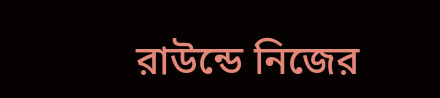রাউন্ডে নিজের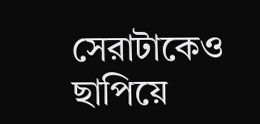সেরাটাকেও ছাপিয়ে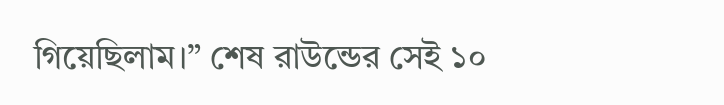গিয়েছিলাম।” শেষ রাউন্ডের সেই ১০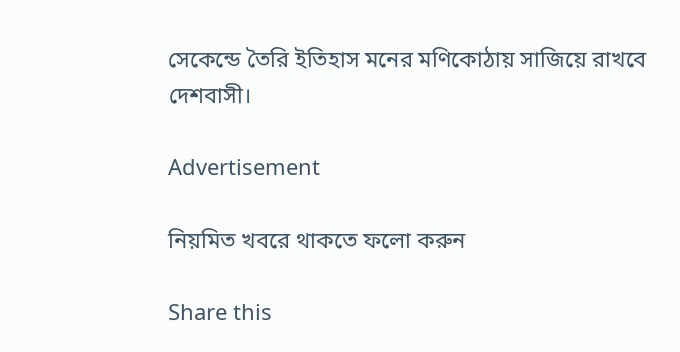সেকেন্ডে তৈরি ইতিহাস মনের মণিকোঠায় সাজিয়ে রাখবে দেশবাসী।

Advertisement

নিয়মিত খবরে থাকতে ফলো করুন

Share this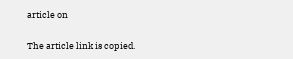article on

The article link is copied.